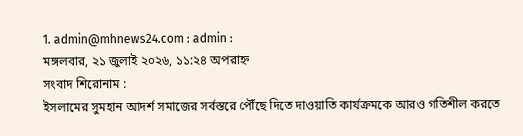1. admin@mhnews24.com : admin :
মঙ্গলবার, ২১ জুলাই ২০২৬, ১১:২৪ অপরাহ্ন
সংবাদ শিরোনাম :
ইসলামের সুমহান আদর্শ সমাজের সর্বস্তরে পৌঁছে দিতে দাওয়াতি কার্যক্রমকে আরও গতিশীল করতে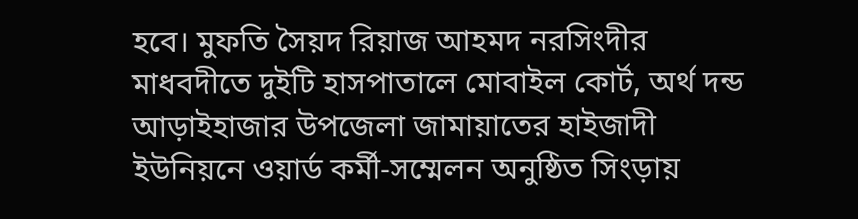হবে। মুফতি সৈয়দ রিয়াজ আহমদ নরসিংদীর মাধবদীতে দুইটি হাসপাতালে মোবাইল কোর্ট, অর্থ দন্ড আড়াইহাজার উপজেলা জামায়াতের হাইজাদী ইউনিয়নে ওয়ার্ড কর্মী-সম্মেলন অনুষ্ঠিত সিংড়ায়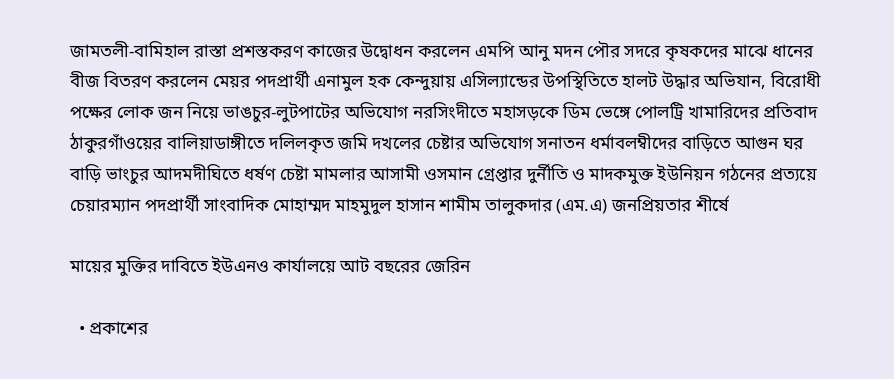জামতলী-বামিহাল রাস্তা প্রশস্তকরণ কাজের উদ্বোধন করলেন এমপি আনু মদন পৌর সদরে কৃষকদের মাঝে ধানের বীজ বিতরণ করলেন মেয়র পদপ্রার্থী এনামুল হক কেন্দুয়ায় এসিল্যান্ডের উপস্থিতিতে হালট উদ্ধার অভিযান, বিরোধী পক্ষের লোক জন নিয়ে ভাঙচুর-লুটপাটের অভিযোগ নরসিংদীতে মহাসড়কে ডিম ভেঙ্গে পোলট্রি খামারিদের প্রতিবাদ ঠাকুরগাঁওয়ের বালিয়াডাঙ্গীতে দলিলকৃত জমি দখলের চেষ্টার অভিযোগ সনাতন ধর্মাবলম্বীদের বাড়িতে আগুন ঘর বাড়ি ভাংচুর আদমদীঘিতে ধর্ষণ চেষ্টা মামলার আসামী ওসমান গ্রেপ্তার দুর্নীতি ও মাদকমুক্ত ইউনিয়ন গঠনের প্রত্যয়ে চেয়ারম্যান পদপ্রার্থী সাংবাদিক মোহাম্মদ মাহমুদুল হাসান শামীম তালুকদার (এম.এ) জনপ্রিয়তার শীর্ষে

মায়ের মুক্তির দাবিতে ইউএনও কার্যালয়ে আট বছরের জেরিন

  • প্রকাশের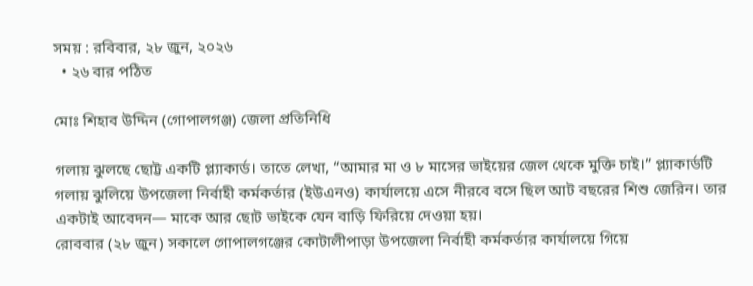সময় : রবিবার, ২৮ জুন, ২০২৬
  • ২৬ বার পঠিত

মোঃ শিহাব উদ্দিন (গোপালগঞ্জ) জেলা প্রতিনিধি

গলায় ঝুলছে ছোট্ট একটি প্ল্যাকার্ড। তাতে লেখা, “আমার মা ও ৮ মাসের ভাইয়ের জেল থেকে মুক্তি চাই।” প্ল্যাকার্ডটি গলায় ঝুলিয়ে উপজেলা নির্বাহী কর্মকর্তার (ইউএনও) কার্যালয়ে এসে নীরবে বসে ছিল আট বছরের শিশু জেরিন। তার একটাই আবেদন— মাকে আর ছোট ভাইকে যেন বাড়ি ফিরিয়ে দেওয়া হয়।
রোববার (২৮ জুন) সকালে গোপালগঞ্জের কোটালীপাড়া উপজেলা নির্বাহী কর্মকর্তার কার্যালয়ে গিয়ে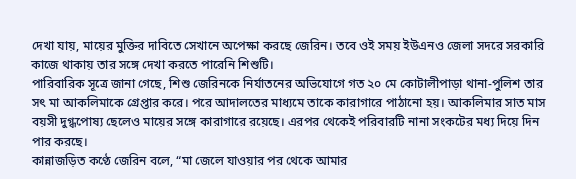দেখা যায়, মায়ের মুক্তির দাবিতে সেখানে অপেক্ষা করছে জেরিন। তবে ওই সময় ইউএনও জেলা সদরে সরকারি কাজে থাকায় তার সঙ্গে দেখা করতে পারেনি শিশুটি।
পারিবারিক সূত্রে জানা গেছে, শিশু জেরিনকে নির্যাতনের অভিযোগে গত ২০ মে কোটালীপাড়া থানা-পুলিশ তার সৎ মা আকলিমাকে গ্রেপ্তার করে। পরে আদালতের মাধ্যমে তাকে কারাগারে পাঠানো হয়। আকলিমার সাত মাস বয়সী দুগ্ধপোষ্য ছেলেও মায়ের সঙ্গে কারাগারে রয়েছে। এরপর থেকেই পরিবারটি নানা সংকটের মধ্য দিয়ে দিন পার করছে।
কান্নাজড়িত কণ্ঠে জেরিন বলে, “মা জেলে যাওয়ার পর থেকে আমার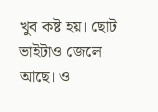খুব কষ্ট হয়। ছোট ভাইটাও জেলে আছে। ও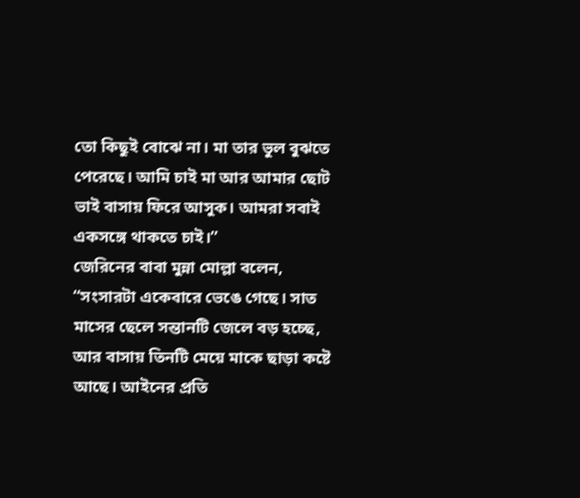তো কিছুই বোঝে না। মা তার ভুল বুঝতে পেরেছে। আমি চাই মা আর আমার ছোট ভাই বাসায় ফিরে আসুক। আমরা সবাই একসঙ্গে থাকতে চাই।”
জেরিনের বাবা মুন্না মোল্লা বলেন, “সংসারটা একেবারে ভেঙে গেছে। সাত মাসের ছেলে সন্তানটি জেলে বড় হচ্ছে, আর বাসায় তিনটি মেয়ে মাকে ছাড়া কষ্টে আছে। আইনের প্রতি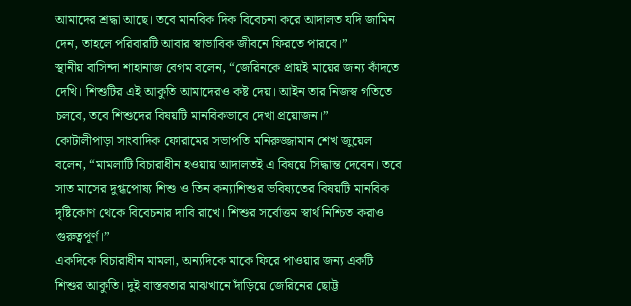আমাদের শ্রদ্ধা আছে। তবে মানবিক দিক বিবেচনা করে আদালত যদি জামিন দেন, তাহলে পরিবারটি আবার স্বাভাবিক জীবনে ফিরতে পারবে।”
স্থানীয় বাসিন্দা শাহানাজ বেগম বলেন, “জেরিনকে প্রায়ই মায়ের জন্য কাঁদতে দেখি। শিশুটির এই আকুতি আমাদেরও কষ্ট দেয়। আইন তার নিজস্ব গতিতে চলবে, তবে শিশুদের বিষয়টি মানবিকভাবে দেখা প্রয়োজন।”
কোটালীপাড়া সাংবাদিক ফোরামের সভাপতি মনিরুজ্জামান শেখ জুয়েল বলেন, “মামলাটি বিচারাধীন হওয়ায় আদালতই এ বিষয়ে সিদ্ধান্ত দেবেন। তবে সাত মাসের দুগ্ধপোষ্য শিশু ও তিন কন্যাশিশুর ভবিষ্যতের বিষয়টি মানবিক দৃষ্টিকোণ থেকে বিবেচনার দাবি রাখে। শিশুর সর্বোত্তম স্বার্থ নিশ্চিত করাও গুরুত্বপূর্ণ।”
একদিকে বিচারাধীন মামলা, অন্যদিকে মাকে ফিরে পাওয়ার জন্য একটি শিশুর আকুতি। দুই বাস্তবতার মাঝখানে দাঁড়িয়ে জেরিনের ছোট্ট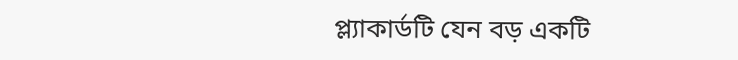প্ল্যাকার্ডটি যেন বড় একটি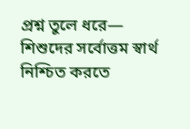প্রশ্ন তুলে ধরে— শিশুদের সর্বোত্তম স্বার্থ নিশ্চিত করতে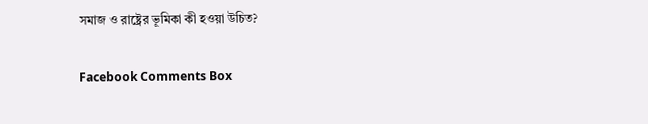সমাজ ও রাষ্ট্রের ভূমিকা কী হওয়া উচিত?

Facebook Comments Box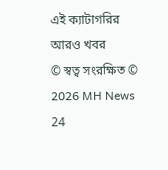এই ক্যাটাগরির আরও খবর
© স্বত্ব সংরক্ষিত © 2026 MH News 24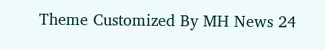Theme Customized By MH News 24